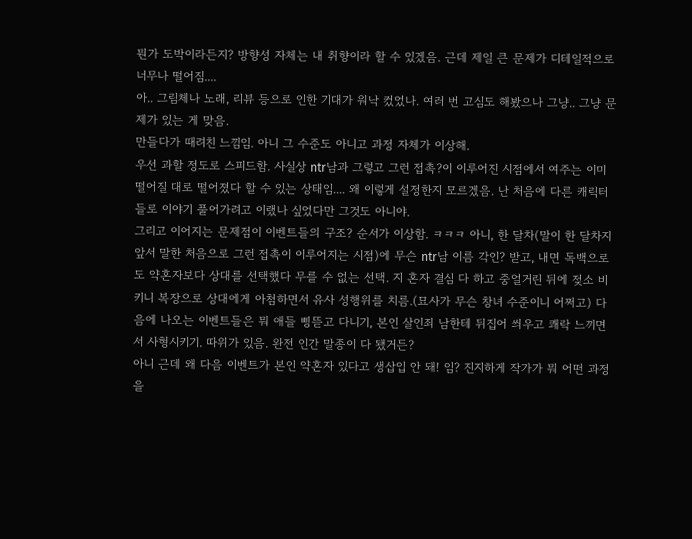뭔가 도박이라든지? 방향성 자체는 내 취향이라 할 수 있겠음. 근데 제일 큰 문제가 디테일적으로 너무나 떨어짐....
아.. 그림체나 노래, 리뷰 등으로 인한 기대가 워낙 컸었나. 여러 번 고심도 해봤으나 그냥.. 그냥 문제가 있는 게 맞음.
만들다가 때려친 느낌임. 아니 그 수준도 아니고 과정 자체가 이상해.
우선 과할 정도로 스피드함. 사실상 ntr남과 그렇고 그런 접촉?이 이루어진 시점에서 여주는 이미 떨어질 대로 떨어졌다 할 수 있는 상태임.... 왜 이렇게 설정한지 모르겠음. 난 처음에 다른 캐릭터들로 이야기 풀어가려고 이랬나 싶었다만 그것도 아니야.
그리고 이어지는 문제점이 이벤트들의 구조? 순서가 이상함. ㅋㅋㅋ 아니, 한 달차(말이 한 달차지 앞서 말한 처음으로 그런 접촉이 이루어지는 시점)에 무슨 ntr남 이름 각인? 받고, 내면 독백으로도 약혼자보다 상대를 선택했다 무를 수 없는 선택. 지 혼자 결심 다 하고 중얼거린 뒤에 젖소 비키니 복장으로 상대에게 아첨하면서 유사 성행위를 치름.(묘사가 무슨 창녀 수준이니 어쩌고) 다음에 나오는 이벤트들은 뭐 애들 삥뜯고 다니기, 본인 살인죄 남한테 뒤집어 씌우고 쾌락 느끼면서 사형시키기. 따위가 있음. 완전 인간 말종이 다 됐거든?
아니 근데 왜 다음 이벤트가 본인 약혼자 있다고 생삽입 안 돼! 임? 진지하게 작가가 뭐 어떤 과정을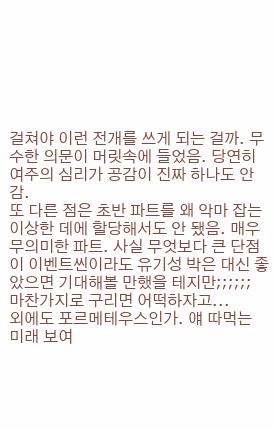걸쳐야 이런 전개를 쓰게 되는 걸까. 무수한 의문이 머릿속에 들었음. 당연히 여주의 심리가 공감이 진짜 하나도 안 감.
또 다른 점은 초반 파트를 왜 악마 잡는 이상한 데에 할당해서도 안 됐음. 매우 무의미한 파트. 사실 무엇보다 큰 단점이 이벤트씬이라도 유기성 박은 대신 좋았으면 기대해볼 만했을 테지만;;;;;; 마찬가지로 구리면 어떡하자고...
외에도 포르메테우스인가. 얘 따먹는 미래 보여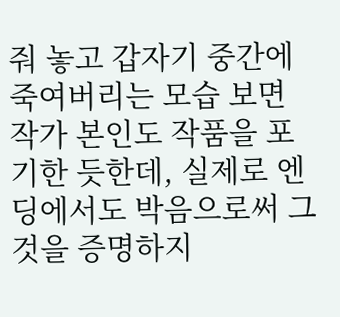줘 놓고 갑자기 중간에 죽여버리는 모습 보면 작가 본인도 작품을 포기한 듯한데, 실제로 엔딩에서도 박음으로써 그것을 증명하지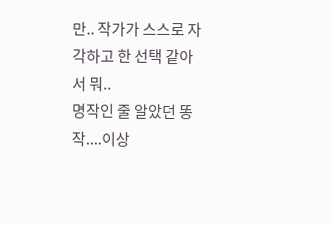만.. 작가가 스스로 자각하고 한 선택 같아서 뭐..
명작인 줄 알았던 똥작....이상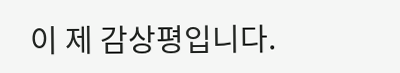이 제 감상평입니다.